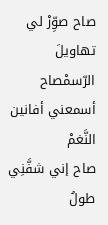صاح صوِّرْ لي تهاويلَ الرّسمْصاح أسمعني أفانين النَّغمْ
صاح إني شفَّنِي طولُ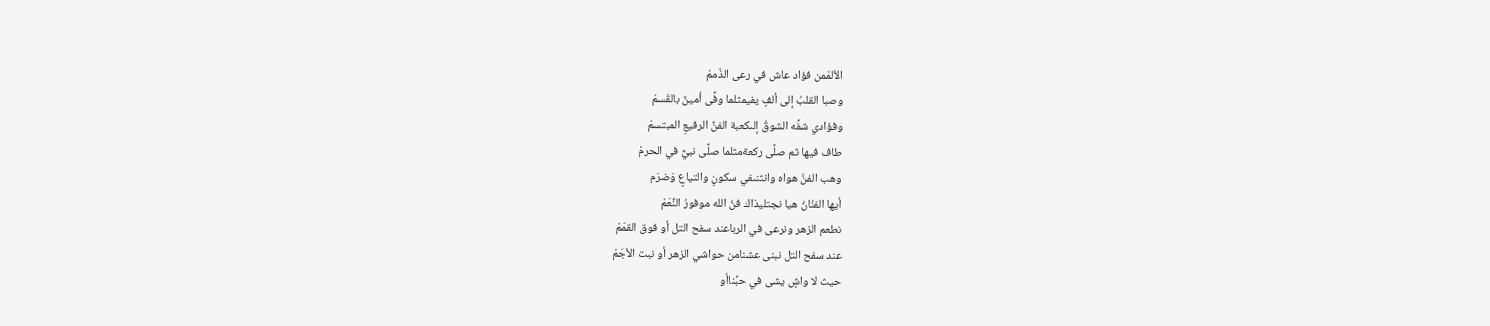الألمْمن فؤاد عاش في رعى الذّممْ
وصبا القلبُ إلى ألفٍ يفيمثلما وفَّى أمينٌ بالقَسمْ
وفؤادي شفَّه الشوقُ إلىكعبة الفنِّ الرفيعِ المبتسمْ
طاف فيها ثم صلَّى ركعةمثلما صلَّى نبيٌّ في الحرمْ
وهب الفنَّ هواه وانثنىفي سكونٍ والتياعٍ وَضرَم
أيها الفنّانُ هيا نجتليذاك فنُ الله موفورُ النِّعَمْ
نطعم الزهر ونرعى في الرباعند سفح التل أو فوق القمَمْ
عند سفح التل نبنى عشنامن حواشي الزهر أو نبت الأجَمْ
حيث لا واشٍ يشى في حبِّناأو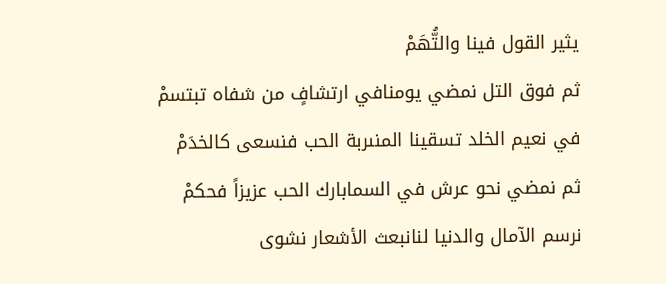يثير القول فينا والتُّهَمْ
ثم فوق التل نمضي يومنافي ارتشافٍ من شفاه تبتسمْ
في نعيم الخلد تسقينا المنىربة الحب فنسعى كالخدَمْ
ثم نمضي نحو عرش في السمابارك الحب عزيزاً فحكمْ
نرسم الآمال والدنيا لنانبعث الأشعار نشوى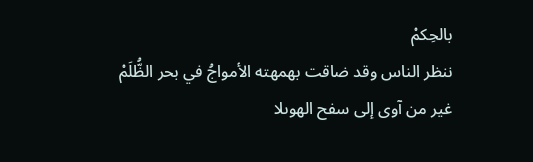بالحِكمْ
ننظر الناس وقد ضاقت بهمهته الأمواجُ في بحر الظُّلَمْ
غير من آوى إلى سفح الهوىلا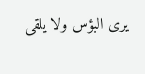يرى البؤس ولا يلقى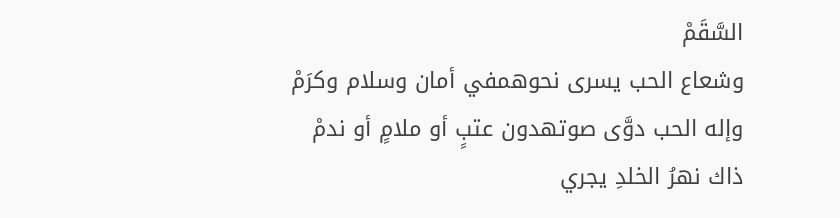السَّقَمْ
وشعاع الحب يسرى نحوهمفي أمان وسلام وكرَمْ
وإله الحب دوَّى صوتهدون عتبٍ أو ملامٍ أو ندمْ
ذاك نهرُ الخلدِ يجري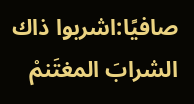صافيًا:اشربوا ذاك الشرابَ المغتَنمْ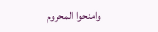وامنحوا المحروم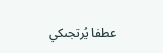عطفا يُرتجىكي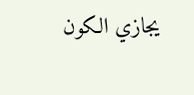يجازي الكون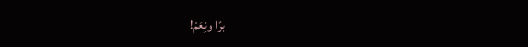برًا ونِعَمْ!